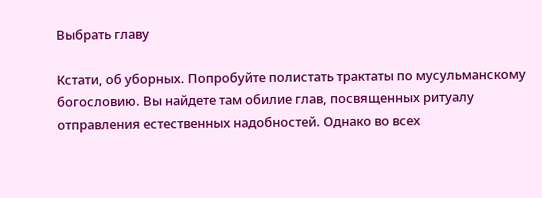Выбрать главу

Кстати, об уборных. Попробуйте полистать трактаты по мусульманскому богословию. Вы найдете там обилие глав, посвященных ритуалу отправления естественных надобностей. Однако во всех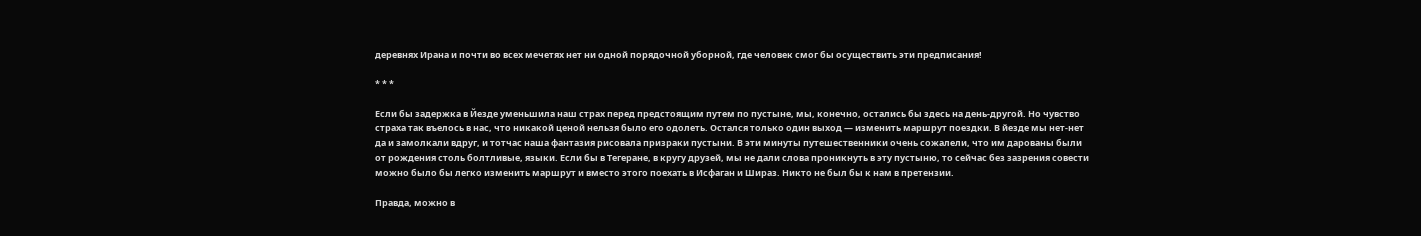деревнях Ирана и почти во всех мечетях нет ни одной порядочной уборной, где человек смог бы осуществить эти предписания!

* * *

Если бы задержка в Йезде уменьшила наш страх перед предстоящим путем по пустыне, мы, конечно, остались бы здесь на день-другой. Но чувство страха так въелось в нас, что никакой ценой нельзя было его одолеть. Остался только один выход — изменить маршрут поездки. В йезде мы нет-нет да и замолкали вдруг, и тотчас наша фантазия рисовала призраки пустыни. В эти минуты путешественники очень сожалели, что им дарованы были от рождения столь болтливые, языки. Если бы в Тегеране, в кругу друзей, мы не дали слова проникнуть в эту пустыню, то сейчас без зазрения совести можно было бы легко изменить маршрут и вместо этого поехать в Исфаган и Шираз. Никто не был бы к нам в претензии.

Правда, можно в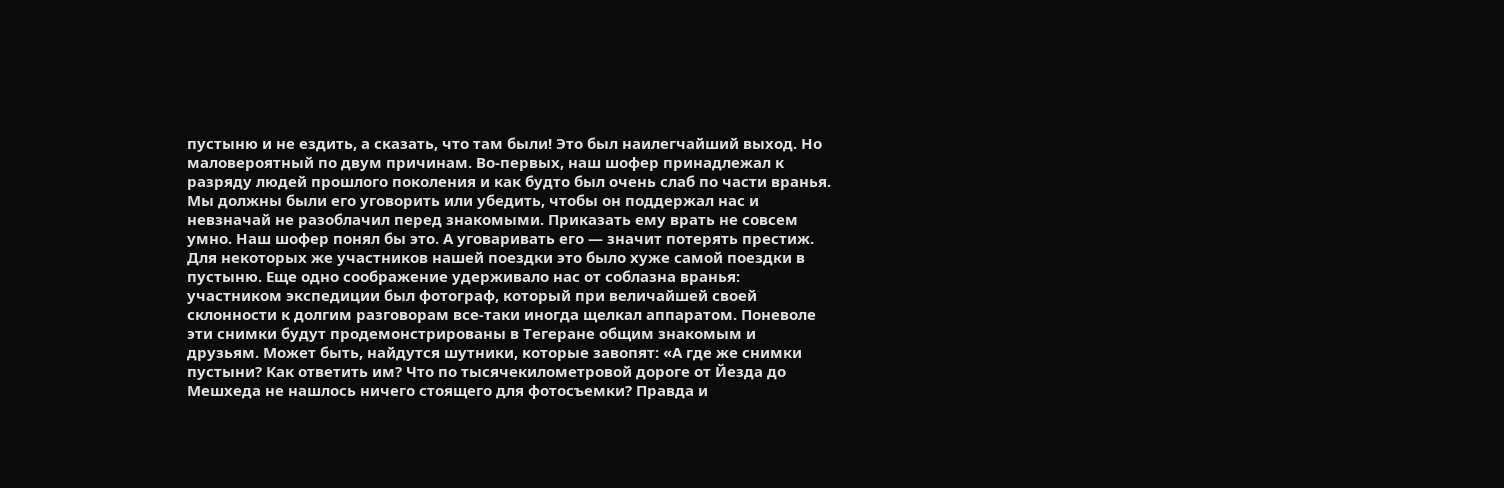пустыню и не ездить, а сказать, что там были! Это был наилегчайший выход. Но маловероятный по двум причинам. Во-первых, наш шофер принадлежал к разряду людей прошлого поколения и как будто был очень слаб по части вранья. Мы должны были его уговорить или убедить, чтобы он поддержал нас и невзначай не разоблачил перед знакомыми. Приказать ему врать не совсем умно. Наш шофер понял бы это. А уговаривать его — значит потерять престиж. Для некоторых же участников нашей поездки это было хуже самой поездки в пустыню. Еще одно соображение удерживало нас от соблазна вранья: участником экспедиции был фотограф, который при величайшей своей склонности к долгим разговорам все-таки иногда щелкал аппаратом. Поневоле эти снимки будут продемонстрированы в Тегеране общим знакомым и друзьям. Может быть, найдутся шутники, которые завопят: «А где же снимки пустыни? Как ответить им? Что по тысячекилометровой дороге от Йезда до Мешхеда не нашлось ничего стоящего для фотосъемки? Правда и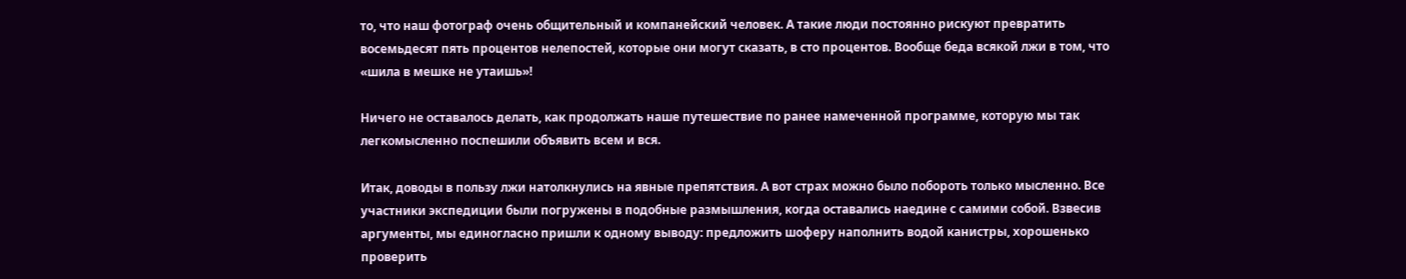то, что наш фотограф очень общительный и компанейский человек. А такие люди постоянно рискуют превратить восемьдесят пять процентов нелепостей, которые они могут сказать, в сто процентов. Вообще беда всякой лжи в том, что «шила в мешке не утаишь»!

Ничего не оставалось делать, как продолжать наше путешествие по ранее намеченной программе, которую мы так легкомысленно поспешили объявить всем и вся.

Итак, доводы в пользу лжи натолкнулись на явные препятствия. А вот страх можно было побороть только мысленно. Все участники экспедиции были погружены в подобные размышления, когда оставались наедине с самими собой. Взвесив аргументы, мы единогласно пришли к одному выводу: предложить шоферу наполнить водой канистры, хорошенько проверить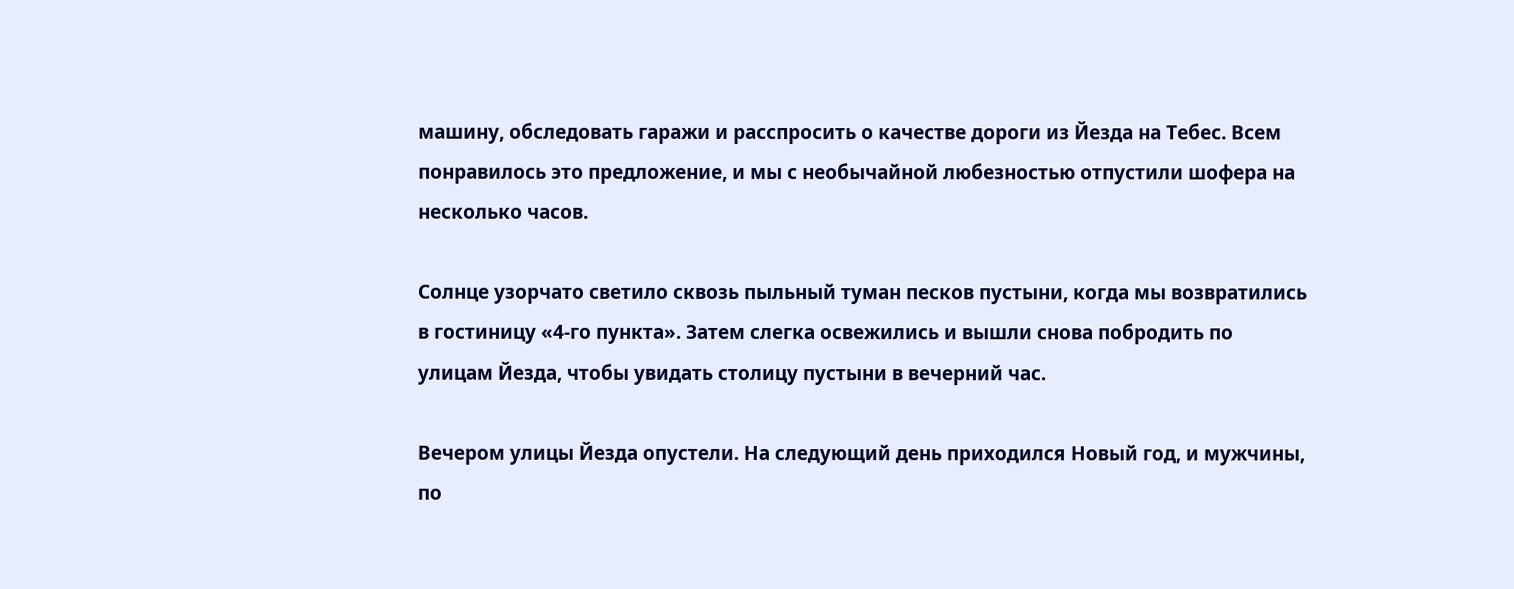машину, обследовать гаражи и расспросить о качестве дороги из Йезда на Тебес. Всем понравилось это предложение, и мы с необычайной любезностью отпустили шофера на несколько часов.

Солнце узорчато светило сквозь пыльный туман песков пустыни, когда мы возвратились в гостиницу «4-го пункта». Затем слегка освежились и вышли снова побродить по улицам Йезда, чтобы увидать столицу пустыни в вечерний час.

Вечером улицы Йезда опустели. На следующий день приходился Новый год, и мужчины, по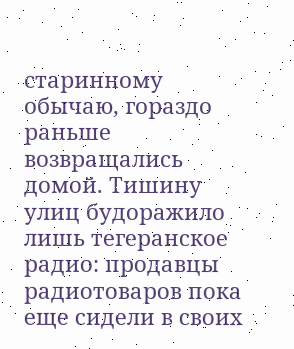старинному обычаю, гораздо раньше возвращались домой. Тишину улиц будоражило лишь тегеранское радио: продавцы радиотоваров пока еще сидели в своих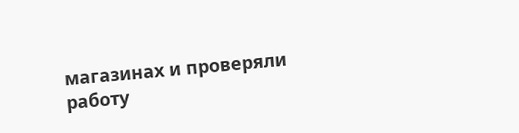магазинах и проверяли работу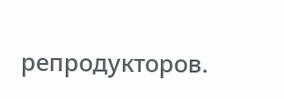репродукторов.